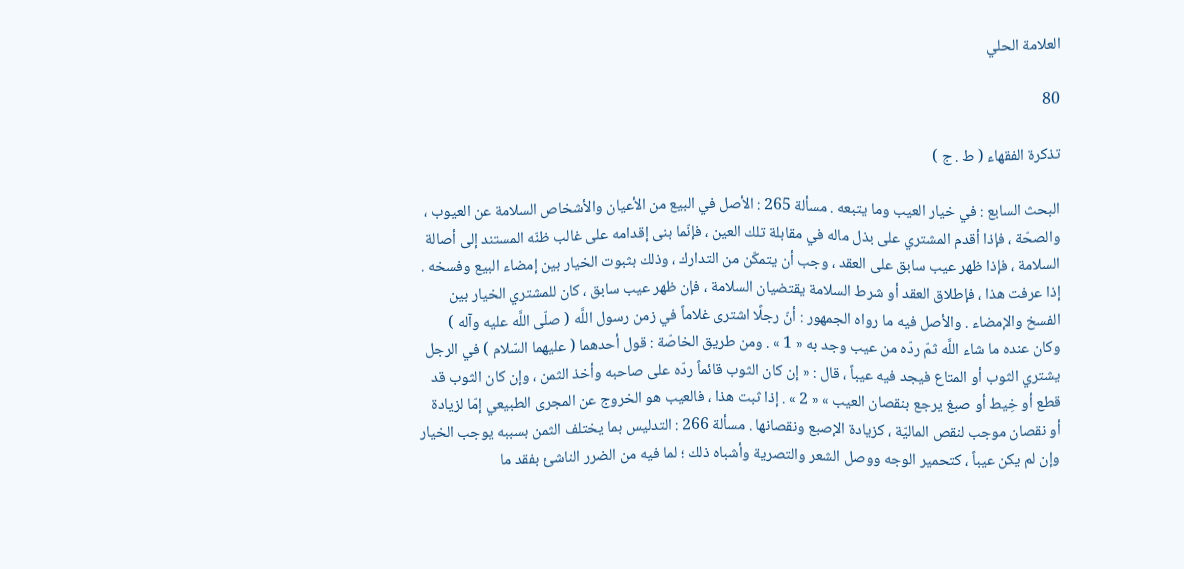العلامة الحلي

80

تذكرة الفقهاء ( ط . ج )

البحث السابع : في خيار العيب وما يتبعه . مسألة 265 : الأصل في البيع من الأعيان والأشخاص السلامة عن العيوب ، والصحّة ، فإذا أقدم المشتري على بذل ماله في مقابلة تلك العين ، فإنّما بنى إقدامه على غالب ظنّه المستند إلى أصالة السلامة ، فإذا ظهر عيب سابق على العقد ، وجب أن يتمكّن من التدارك ، وذلك بثبوت الخيار بين إمضاء البيع وفسخه . إذا عرفت هذا ، فإطلاق العقد أو شرط السلامة يقتضيان السلامة ، فإن ظهر عيب سابق ، كان للمشتري الخيار بين الفسخ والإمضاء . والأصل فيه ما رواه الجمهور : أنّ رجلًا اشترى غلاماً في زمن رسول اللَّه ( صلّى اللَّه عليه وآله ) وكان عنده ما شاء اللَّه ثمّ ردّه من عيب وجد به « 1 » . ومن طريق الخاصّة : قول أحدهما ( عليهما السّلام ) في الرجل يشتري الثوب أو المتاع فيجد فيه عيباً ، قال : « إن كان الثوب قائماً ردّه على صاحبه وأخذ الثمن ، وإن كان الثوب قد قطع أو خِيط أو صبغ يرجع بنقصان العيب » « 2 » . إذا ثبت هذا ، فالعيب هو الخروج عن المجرى الطبيعي إمّا لزيادة أو نقصان موجب لنقص الماليّة ، كزيادة الإصبع ونقصانها . مسألة 266 : التدليس بما يختلف الثمن بسببه يوجب الخيار وإن لم يكن عيباً ، كتحمير الوجه ووصل الشعر والتصرية وأشباه ذلك ؛ لما فيه من الضرر الناشئ بفقد ما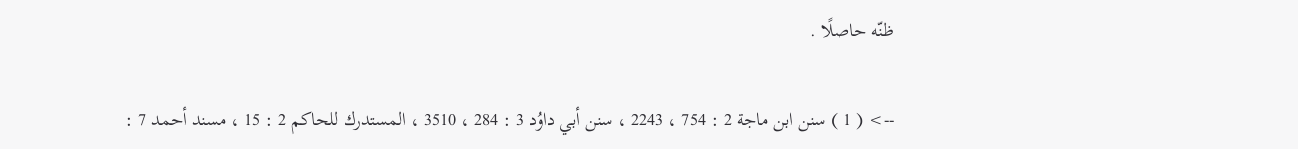ظنّه حاصلًا .

--> ( 1 ) سنن ابن ماجة 2 : 754 ، 2243 ، سنن أبي داوُد 3 : 284 ، 3510 ، المستدرك للحاكم 2 : 15 ، مسند أحمد 7 :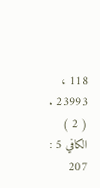118 ، 23993 . ( 2 ) الكافي 5 : 207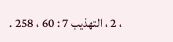، 2 ، التهذيب 7 : 60 ، 258 .